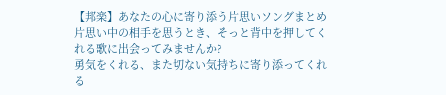【邦楽】あなたの心に寄り添う片思いソングまとめ
片思い中の相手を思うとき、そっと背中を押してくれる歌に出会ってみませんか?
勇気をくれる、また切ない気持ちに寄り添ってくれる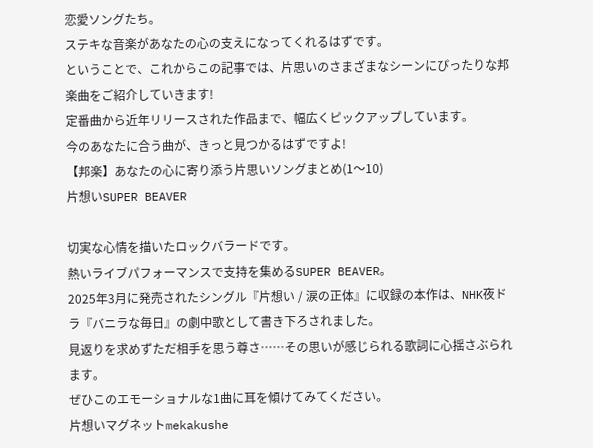恋愛ソングたち。
ステキな音楽があなたの心の支えになってくれるはずです。
ということで、これからこの記事では、片思いのさまざまなシーンにぴったりな邦楽曲をご紹介していきます!
定番曲から近年リリースされた作品まで、幅広くピックアップしています。
今のあなたに合う曲が、きっと見つかるはずですよ!
【邦楽】あなたの心に寄り添う片思いソングまとめ(1〜10)
片想いSUPER BEAVER

切実な心情を描いたロックバラードです。
熱いライブパフォーマンスで支持を集めるSUPER BEAVER。
2025年3月に発売されたシングル『片想い / 涙の正体』に収録の本作は、NHK夜ドラ『バニラな毎日』の劇中歌として書き下ろされました。
見返りを求めずただ相手を思う尊さ……その思いが感じられる歌詞に心揺さぶられます。
ぜひこのエモーショナルな1曲に耳を傾けてみてください。
片想いマグネットmekakushe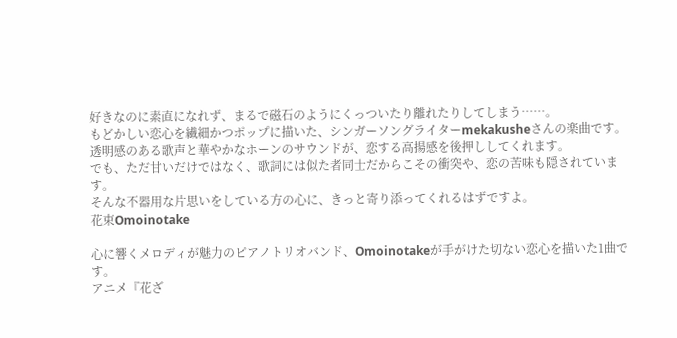好きなのに素直になれず、まるで磁石のようにくっついたり離れたりしてしまう……。
もどかしい恋心を繊細かつポップに描いた、シンガーソングライターmekakusheさんの楽曲です。
透明感のある歌声と華やかなホーンのサウンドが、恋する高揚感を後押ししてくれます。
でも、ただ甘いだけではなく、歌詞には似た者同士だからこその衝突や、恋の苦味も隠されています。
そんな不器用な片思いをしている方の心に、きっと寄り添ってくれるはずですよ。
花束Omoinotake

心に響くメロディが魅力のピアノトリオバンド、Omoinotakeが手がけた切ない恋心を描いた1曲です。
アニメ『花ざ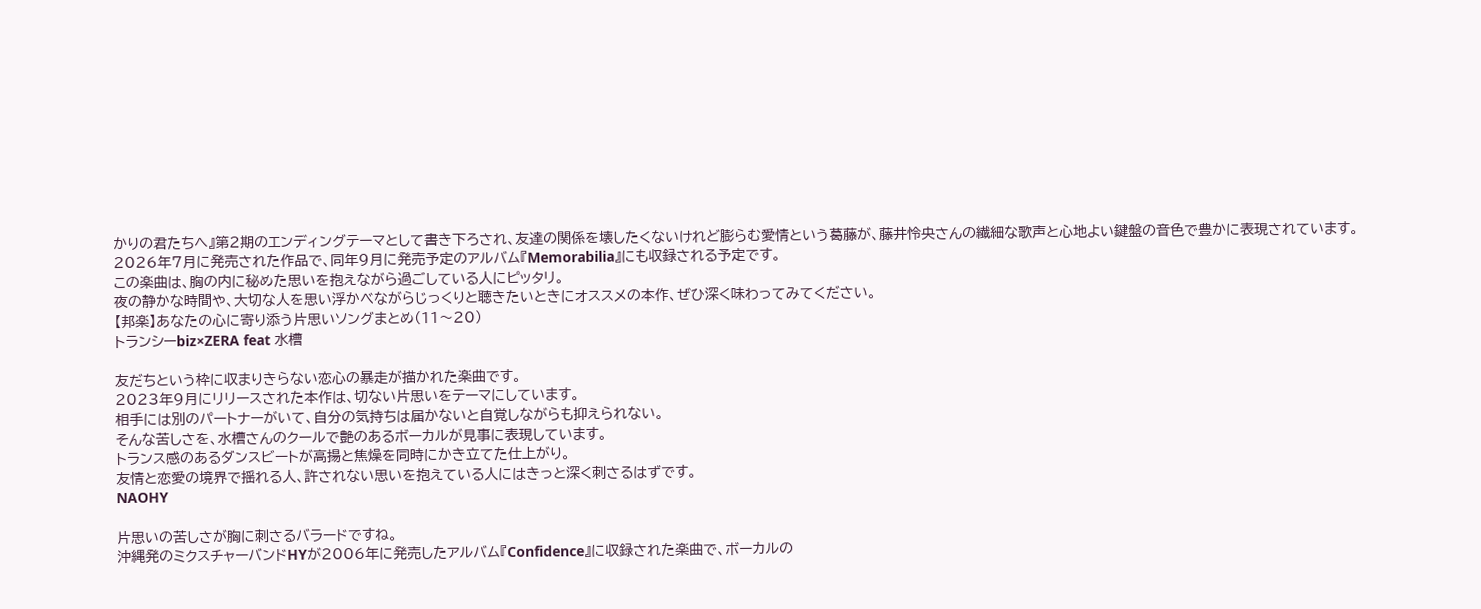かりの君たちへ』第2期のエンディングテーマとして書き下ろされ、友達の関係を壊したくないけれど膨らむ愛情という葛藤が、藤井怜央さんの繊細な歌声と心地よい鍵盤の音色で豊かに表現されています。
2026年7月に発売された作品で、同年9月に発売予定のアルバム『Memorabilia』にも収録される予定です。
この楽曲は、胸の内に秘めた思いを抱えながら過ごしている人にピッタリ。
夜の静かな時間や、大切な人を思い浮かべながらじっくりと聴きたいときにオススメの本作、ぜひ深く味わってみてください。
【邦楽】あなたの心に寄り添う片思いソングまとめ(11〜20)
トランシーbiz×ZERA feat 水槽

友だちという枠に収まりきらない恋心の暴走が描かれた楽曲です。
2023年9月にリリースされた本作は、切ない片思いをテーマにしています。
相手には別のパートナーがいて、自分の気持ちは届かないと自覚しながらも抑えられない。
そんな苦しさを、水槽さんのクールで艶のあるボーカルが見事に表現しています。
トランス感のあるダンスビートが高揚と焦燥を同時にかき立てた仕上がり。
友情と恋愛の境界で揺れる人、許されない思いを抱えている人にはきっと深く刺さるはずです。
NAOHY

片思いの苦しさが胸に刺さるバラードですね。
沖縄発のミクスチャーバンドHYが2006年に発売したアルバム『Confidence』に収録された楽曲で、ボーカルの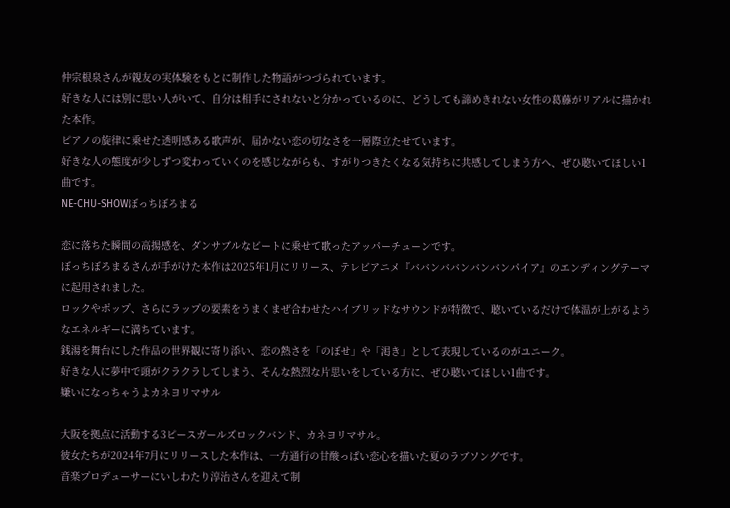仲宗根泉さんが親友の実体験をもとに制作した物語がつづられています。
好きな人には別に思い人がいて、自分は相手にされないと分かっているのに、どうしても諦めきれない女性の葛藤がリアルに描かれた本作。
ピアノの旋律に乗せた透明感ある歌声が、届かない恋の切なさを一層際立たせています。
好きな人の態度が少しずつ変わっていくのを感じながらも、すがりつきたくなる気持ちに共感してしまう方へ、ぜひ聴いてほしい1曲です。
NE-CHU-SHOWぼっちぼろまる

恋に落ちた瞬間の高揚感を、ダンサブルなビートに乗せて歌ったアッパーチューンです。
ぼっちぼろまるさんが手がけた本作は2025年1月にリリース、テレビアニメ『ババンババンバンバンパイア』のエンディングテーマに起用されました。
ロックやポップ、さらにラップの要素をうまくまぜ合わせたハイブリッドなサウンドが特徴で、聴いているだけで体温が上がるようなエネルギーに満ちています。
銭湯を舞台にした作品の世界観に寄り添い、恋の熱さを「のぼせ」や「渇き」として表現しているのがユニーク。
好きな人に夢中で頭がクラクラしてしまう、そんな熱烈な片思いをしている方に、ぜひ聴いてほしい1曲です。
嫌いになっちゃうよカネヨリマサル

大阪を拠点に活動する3ピースガールズロックバンド、カネヨリマサル。
彼女たちが2024年7月にリリースした本作は、一方通行の甘酸っぱい恋心を描いた夏のラブソングです。
音楽プロデューサーにいしわたり淳治さんを迎えて制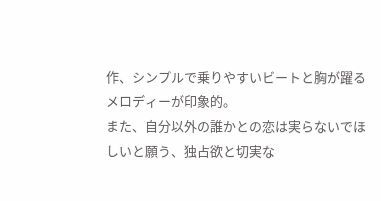作、シンプルで乗りやすいビートと胸が躍るメロディーが印象的。
また、自分以外の誰かとの恋は実らないでほしいと願う、独占欲と切実な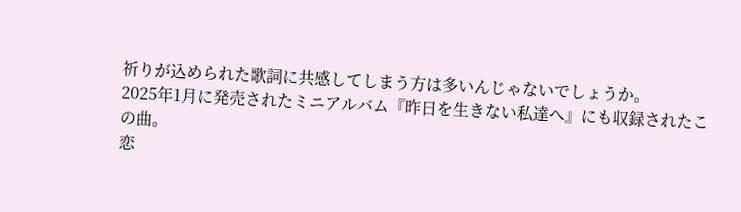祈りが込められた歌詞に共感してしまう方は多いんじゃないでしょうか。
2025年1月に発売されたミニアルバム『昨日を生きない私達へ』にも収録されたこの曲。
恋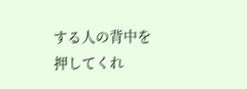する人の背中を押してくれ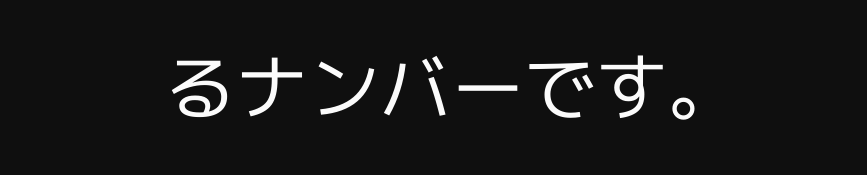るナンバーです。